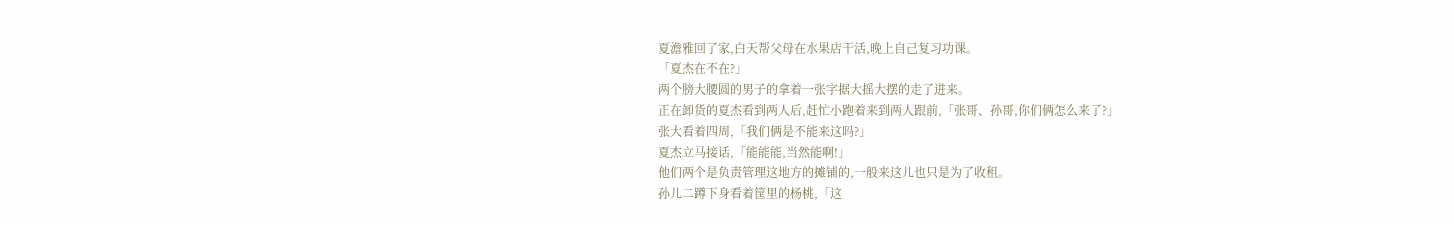夏澹雅回了家,白天帮父母在水果店干活,晚上自己复习功课。
「夏杰在不在?」
两个膀大腰圆的男子的拿着一张字据大摇大摆的走了进来。
正在卸货的夏杰看到两人后,赶忙小跑着来到两人跟前,「张哥、孙哥,你们俩怎么来了?」
张大看着四周,「我们俩是不能来这吗?」
夏杰立马接话,「能能能,当然能啊!」
他们两个是负责管理这地方的摊铺的,一般来这儿也只是为了收租。
孙儿二蹲下身看着筐里的杨桃,「这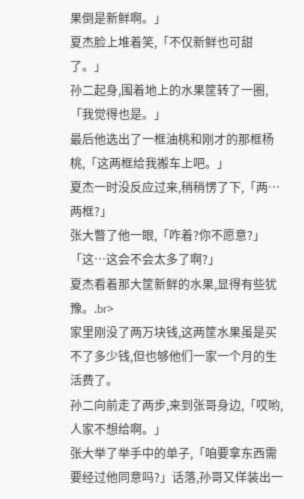果倒是新鲜啊。」
夏杰脸上堆着笑,「不仅新鲜也可甜了。」
孙二起身,围着地上的水果筐转了一圈,「我觉得也是。」
最后他选出了一框油桃和刚才的那框杨桃,「这两框给我搬车上吧。」
夏杰一时没反应过来,稍稍愣了下,「两…两框?」
张大瞥了他一眼,「咋着?你不愿意?」
「这…这会不会太多了啊?」
夏杰看着那大筐新鲜的水果,显得有些犹豫。.br>
家里刚没了两万块钱,这两筐水果虽是买不了多少钱,但也够他们一家一个月的生活费了。
孙二向前走了两步,来到张哥身边,「哎哟,人家不想给啊。」
张大举了举手中的单子,「咱要拿东西需要经过他同意吗?」话落,孙哥又佯装出一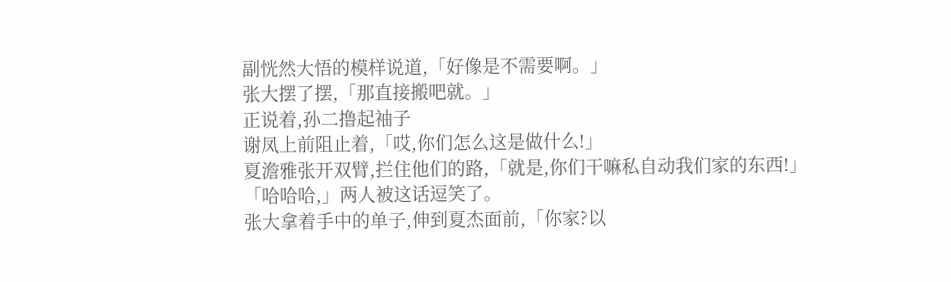副恍然大悟的模样说道,「好像是不需要啊。」
张大摆了摆,「那直接搬吧就。」
正说着,孙二撸起袖子
谢凤上前阻止着,「哎,你们怎么这是做什么!」
夏澹雅张开双臂,拦住他们的路,「就是,你们干嘛私自动我们家的东西!」
「哈哈哈,」两人被这话逗笑了。
张大拿着手中的单子,伸到夏杰面前,「你家?以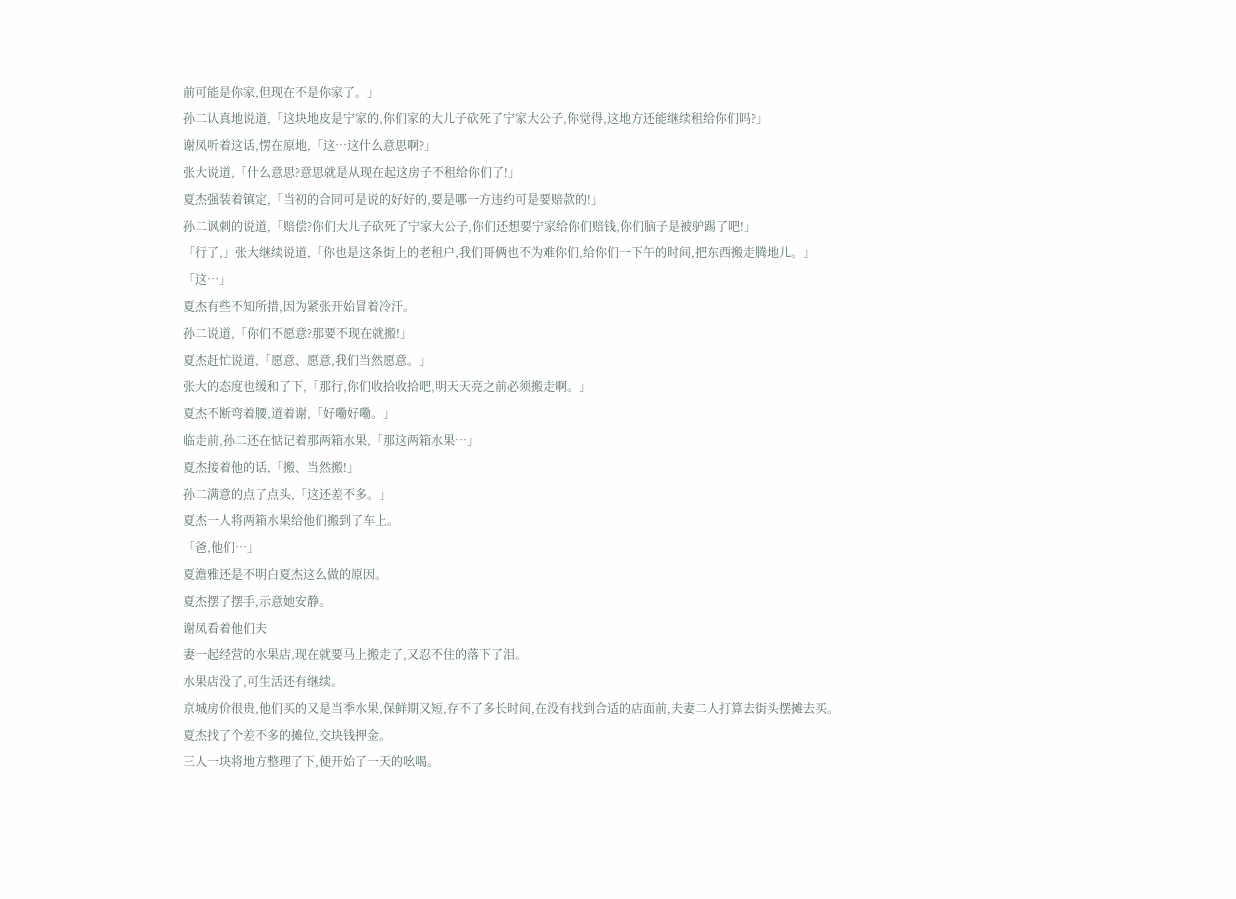前可能是你家,但现在不是你家了。」
孙二认真地说道,「这块地皮是宁家的,你们家的大儿子砍死了宁家大公子,你觉得,这地方还能继续租给你们吗?」
谢凤听着这话,愣在原地,「这…这什么意思啊?」
张大说道,「什么意思?意思就是从现在起这房子不租给你们了!」
夏杰强装着镇定,「当初的合同可是说的好好的,要是哪一方违约可是要赔款的!」
孙二讽刺的说道,「赔偿?你们大儿子砍死了宁家大公子,你们还想要宁家给你们赔钱,你们脑子是被驴踢了吧!」
「行了,」张大继续说道,「你也是这条街上的老租户,我们哥俩也不为难你们,给你们一下午的时间,把东西搬走腾地儿。」
「这…」
夏杰有些不知所措,因为紧张开始冒着冷汗。
孙二说道,「你们不愿意?那要不现在就搬!」
夏杰赶忙说道,「愿意、愿意,我们当然愿意。」
张大的态度也缓和了下,「那行,你们收拾收拾吧,明天天亮之前必须搬走啊。」
夏杰不断弯着腰,道着谢,「好嘞好嘞。」
临走前,孙二还在惦记着那两箱水果,「那这两箱水果…」
夏杰接着他的话,「搬、当然搬!」
孙二满意的点了点头,「这还差不多。」
夏杰一人将两箱水果给他们搬到了车上。
「爸,他们…」
夏澹雅还是不明白夏杰这么做的原因。
夏杰摆了摆手,示意她安静。
谢凤看着他们夫
妻一起经营的水果店,现在就要马上搬走了,又忍不住的落下了泪。
水果店没了,可生活还有继续。
京城房价很贵,他们买的又是当季水果,保鲜期又短,存不了多长时间,在没有找到合适的店面前,夫妻二人打算去街头摆摊去买。
夏杰找了个差不多的摊位,交块钱押金。
三人一块将地方整理了下,便开始了一天的吆喝。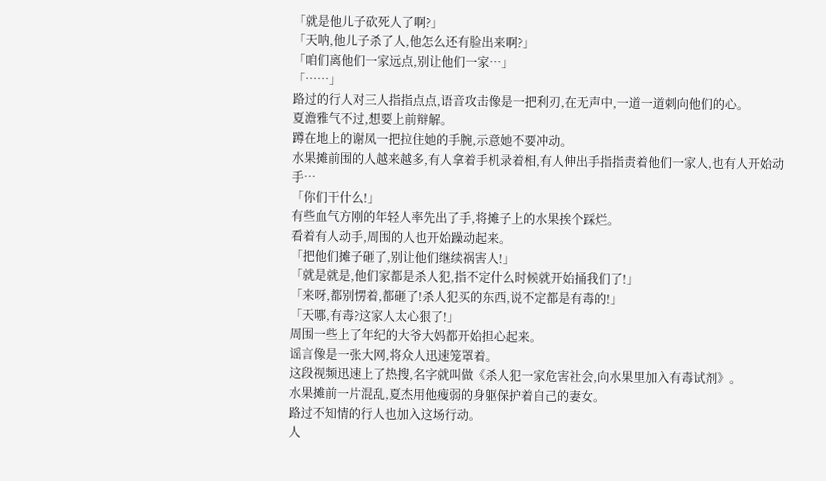「就是他儿子砍死人了啊?」
「天呐,他儿子杀了人,他怎么还有脸出来啊?」
「咱们离他们一家远点,别让他们一家…」
「……」
路过的行人对三人指指点点,语音攻击像是一把利刃,在无声中,一道一道刺向他们的心。
夏澹雅气不过,想要上前辩解。
蹲在地上的谢凤一把拉住她的手腕,示意她不要冲动。
水果摊前围的人越来越多,有人拿着手机录着相,有人伸出手指指责着他们一家人,也有人开始动手…
「你们干什么!」
有些血气方刚的年轻人率先出了手,将摊子上的水果挨个踩烂。
看着有人动手,周围的人也开始躁动起来。
「把他们摊子砸了,别让他们继续祸害人!」
「就是就是,他们家都是杀人犯,指不定什么时候就开始捅我们了!」
「来呀,都别愣着,都砸了!杀人犯买的东西,说不定都是有毒的!」
「天哪,有毒?这家人太心狠了!」
周围一些上了年纪的大爷大妈都开始担心起来。
谣言像是一张大网,将众人迅速笼罩着。
这段视频迅速上了热搜,名字就叫做《杀人犯一家危害社会,向水果里加入有毒试剂》。
水果摊前一片混乱,夏杰用他瘦弱的身躯保护着自己的妻女。
路过不知情的行人也加入这场行动。
人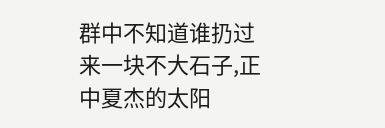群中不知道谁扔过来一块不大石子,正中夏杰的太阳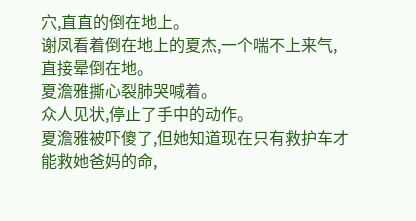穴,直直的倒在地上。
谢凤看着倒在地上的夏杰,一个喘不上来气,直接晕倒在地。
夏澹雅撕心裂肺哭喊着。
众人见状,停止了手中的动作。
夏澹雅被吓傻了,但她知道现在只有救护车才能救她爸妈的命,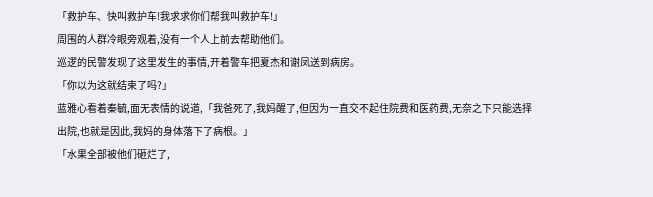「救护车、快叫救护车!我求求你们帮我叫救护车!」
周围的人群冷眼旁观着,没有一个人上前去帮助他们。
巡逻的民警发现了这里发生的事情,开着警车把夏杰和谢凤送到病房。
「你以为这就结束了吗?」
蓝雅心看着秦毓,面无表情的说道,「我爸死了,我妈醒了,但因为一直交不起住院费和医药费,无奈之下只能选择出院,也就是因此,我妈的身体落下了病根。」
「水果全部被他们砸烂了,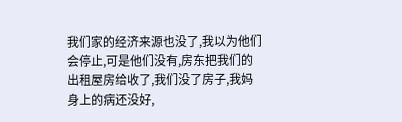我们家的经济来源也没了,我以为他们会停止,可是他们没有,房东把我们的出租屋房给收了,我们没了房子,我妈身上的病还没好,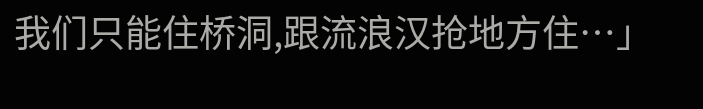我们只能住桥洞,跟流浪汉抢地方住…」